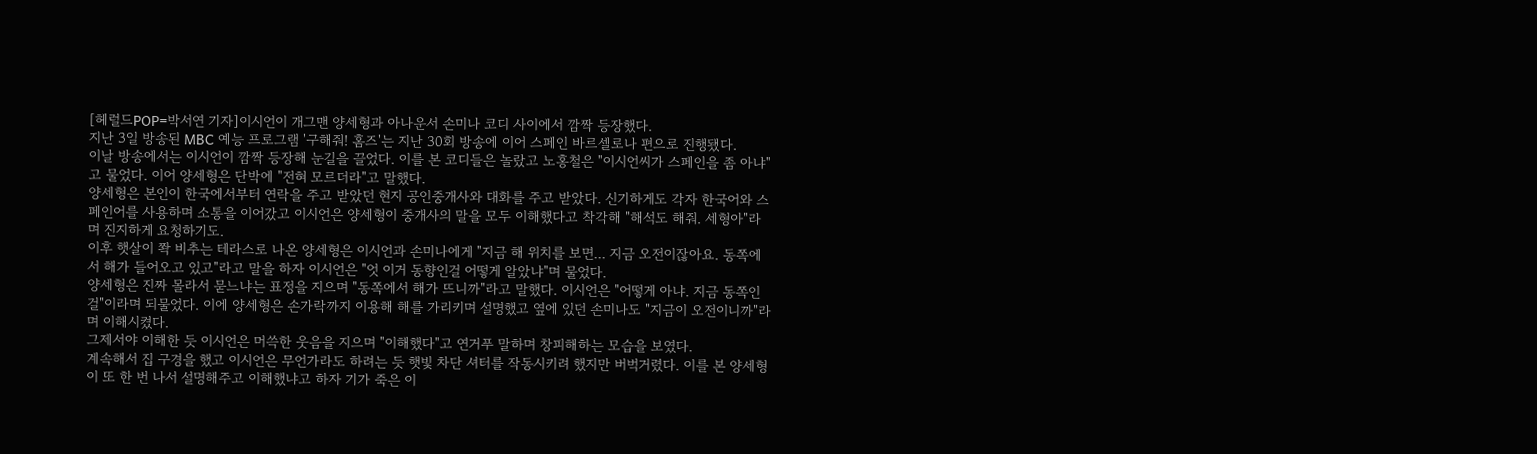[헤럴드POP=박서연 기자]이시언이 개그맨 양세형과 아나운서 손미나 코디 사이에서 깜짝 등장했다.
지난 3일 방송된 MBC 예능 프로그램 '구해줘! 홈즈'는 지난 30회 방송에 이어 스페인 바르셀로나 편으로 진행됐다.
이날 방송에서는 이시언이 깜짝 등장해 눈길을 끌었다. 이를 본 코디들은 놀랐고 노홍철은 "이시언씨가 스페인을 좀 아냐"고 물었다. 이어 양세형은 단박에 "전혀 모르더라"고 말했다.
양세형은 본인이 한국에서부터 연락을 주고 받았던 현지 공인중개사와 대화를 주고 받았다. 신기하게도 각자 한국어와 스페인어를 사용하며 소통을 이어갔고 이시언은 양세형이 중개사의 말을 모두 이해했다고 착각해 "해석도 해줘. 세형아"라며 진지하게 요청하기도.
이후 햇살이 쫙 비추는 테라스로 나온 양세형은 이시언과 손미나에게 "지금 해 위치를 보면... 지금 오전이잖아요. 동쪽에서 해가 들어오고 있고"라고 말을 하자 이시언은 "엇 이거 동향인걸 어떻게 알았냐"며 물었다.
양세형은 진짜 몰라서 묻느냐는 표정을 지으며 "동쪽에서 해가 뜨니까"라고 말했다. 이시언은 "어떻게 아냐. 지금 동쪽인걸"이라며 되물었다. 이에 양세형은 손가락까지 이용해 해를 가리키며 설명했고 옆에 있던 손미나도 "지금이 오전이니까"라며 이해시켰다.
그제서야 이해한 듯 이시언은 머쓱한 웃음을 지으며 "이해했다"고 연거푸 말하며 창피해하는 모습을 보였다.
계속해서 집 구경을 했고 이시언은 무언가라도 하려는 듯 햇빛 차단 셔터를 작동시키려 했지만 버벅거렸다. 이를 본 양세형이 또 한 번 나서 설명해주고 이해했냐고 하자 기가 죽은 이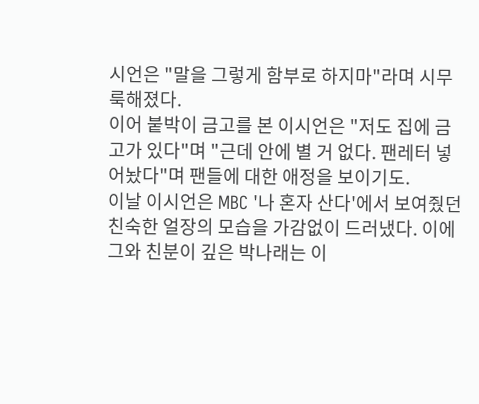시언은 "말을 그렇게 함부로 하지마"라며 시무룩해졌다.
이어 붙박이 금고를 본 이시언은 "저도 집에 금고가 있다"며 "근데 안에 별 거 없다. 팬레터 넣어놨다"며 팬들에 대한 애정을 보이기도.
이날 이시언은 MBC '나 혼자 산다'에서 보여줬던 친숙한 얼장의 모습을 가감없이 드러냈다. 이에 그와 친분이 깊은 박나래는 이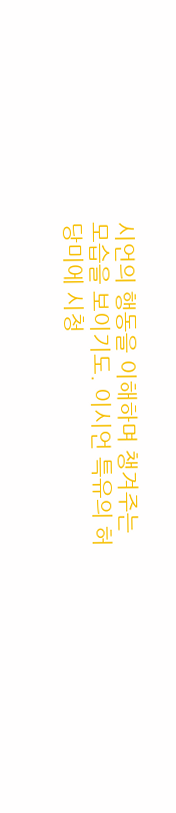시언의 행동을 이해하며 챙겨주는 모습을 보이기도. 이시언 특유의 허당미에 시청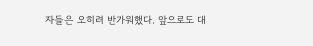자들은 오히려 반가워했다. 앞으로도 대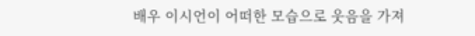배우 이시언이 어떠한 모습으로 웃음을 가져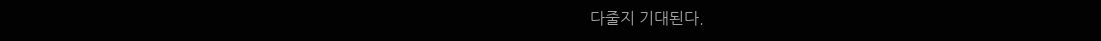다줄지 기대된다.